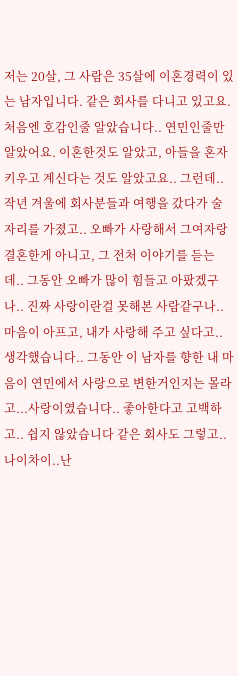저는 20살, 그 사람은 35살에 이혼경력이 있는 남자입니다. 같은 회사를 다니고 있고요. 처음엔 호감인줄 알았습니다.. 연민인줄만 알았어요. 이혼한것도 알았고, 아들을 혼자 키우고 계신다는 것도 알았고요.. 그런데.. 작년 겨울에 회사분들과 여행을 갔다가 술자리를 가졌고.. 오빠가 사랑해서 그여자랑 결혼한게 아니고, 그 전처 이야기를 듣는데.. 그동안 오빠가 많이 힘들고 아팠겠구나.. 진짜 사랑이란걸 못해본 사람같구나.. 마음이 아프고, 내가 사랑해 주고 싶다고.. 생각했습니다.. 그동안 이 남자를 향한 내 마음이 연민에서 사랑으로 변한거인지는 몰라고...사랑이였습니다.. 좋아한다고 고백하고.. 쉽지 않았습니다 같은 회사도 그렇고..나이차이..난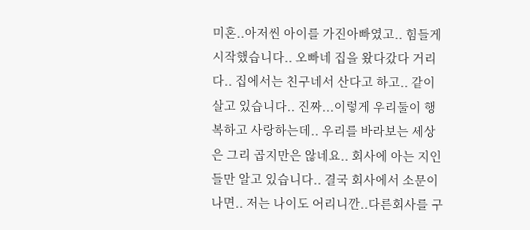미혼..아저씬 아이를 가진아빠였고.. 힘들게 시작했습니다.. 오빠네 집을 왔다갔다 거리다.. 집에서는 친구네서 산다고 하고.. 같이 살고 있습니다.. 진짜...이렇게 우리둘이 행복하고 사랑하는데.. 우리를 바라보는 세상은 그리 곱지만은 않네요.. 회사에 아는 지인들만 알고 있습니다.. 결국 회사에서 소문이 나면.. 저는 나이도 어리니깐..다른회사를 구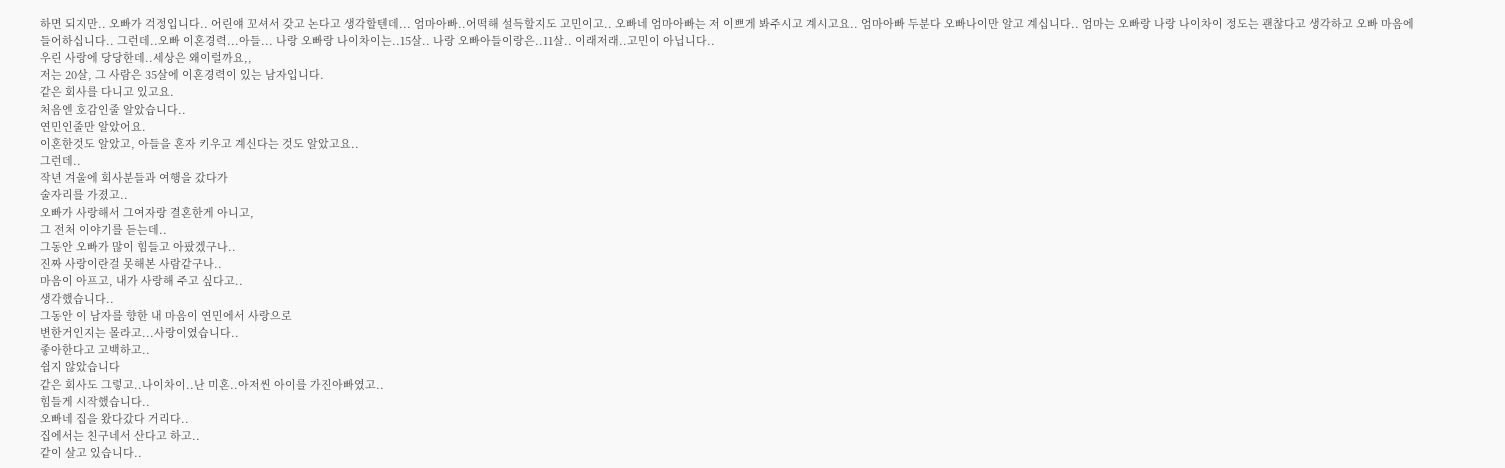하면 되지만.. 오빠가 걱정입니다.. 어린얘 꼬셔서 갖고 논다고 생각할텐데... 엄마아빠..어떡해 설득할지도 고민이고.. 오빠네 엄마아빠는 저 이쁘게 봐주시고 계시고요.. 엄마아빠 두분다 오빠나이만 알고 계십니다.. 엄마는 오빠랑 나랑 나이차이 정도는 괜찮다고 생각하고 오빠 마음에 들어하십니다.. 그런데..오빠 이혼경력...아들... 나랑 오빠랑 나이차이는..15살.. 나랑 오빠아들이랑은..11살.. 이래저래..고민이 아닙니다..
우린 사랑에 당당한데..세상은 왜이럴까요,,
저는 20살, 그 사람은 35살에 이혼경력이 있는 남자입니다.
같은 회사를 다니고 있고요.
처음엔 호감인줄 알았습니다..
연민인줄만 알았어요.
이혼한것도 알았고, 아들을 혼자 키우고 계신다는 것도 알았고요..
그런데..
작년 겨울에 회사분들과 여행을 갔다가
술자리를 가졌고..
오빠가 사랑해서 그여자랑 결혼한게 아니고,
그 전처 이야기를 듣는데..
그동안 오빠가 많이 힘들고 아팠겠구나..
진짜 사랑이란걸 못해본 사람같구나..
마음이 아프고, 내가 사랑해 주고 싶다고..
생각했습니다..
그동안 이 남자를 향한 내 마음이 연민에서 사랑으로
변한거인지는 몰라고...사랑이였습니다..
좋아한다고 고백하고..
쉽지 않았습니다
같은 회사도 그렇고..나이차이..난 미혼..아저씬 아이를 가진아빠였고..
힘들게 시작했습니다..
오빠네 집을 왔다갔다 거리다..
집에서는 친구네서 산다고 하고..
같이 살고 있습니다..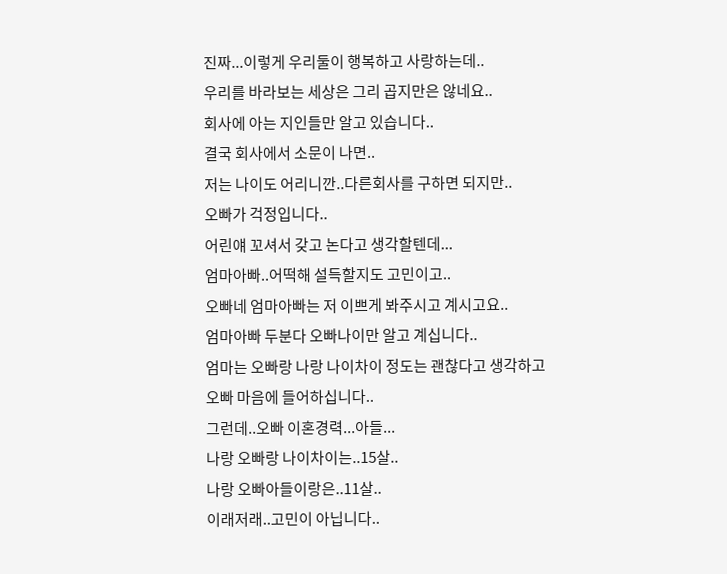진짜...이렇게 우리둘이 행복하고 사랑하는데..
우리를 바라보는 세상은 그리 곱지만은 않네요..
회사에 아는 지인들만 알고 있습니다..
결국 회사에서 소문이 나면..
저는 나이도 어리니깐..다른회사를 구하면 되지만..
오빠가 걱정입니다..
어린얘 꼬셔서 갖고 논다고 생각할텐데...
엄마아빠..어떡해 설득할지도 고민이고..
오빠네 엄마아빠는 저 이쁘게 봐주시고 계시고요..
엄마아빠 두분다 오빠나이만 알고 계십니다..
엄마는 오빠랑 나랑 나이차이 정도는 괜찮다고 생각하고
오빠 마음에 들어하십니다..
그런데..오빠 이혼경력...아들...
나랑 오빠랑 나이차이는..15살..
나랑 오빠아들이랑은..11살..
이래저래..고민이 아닙니다..